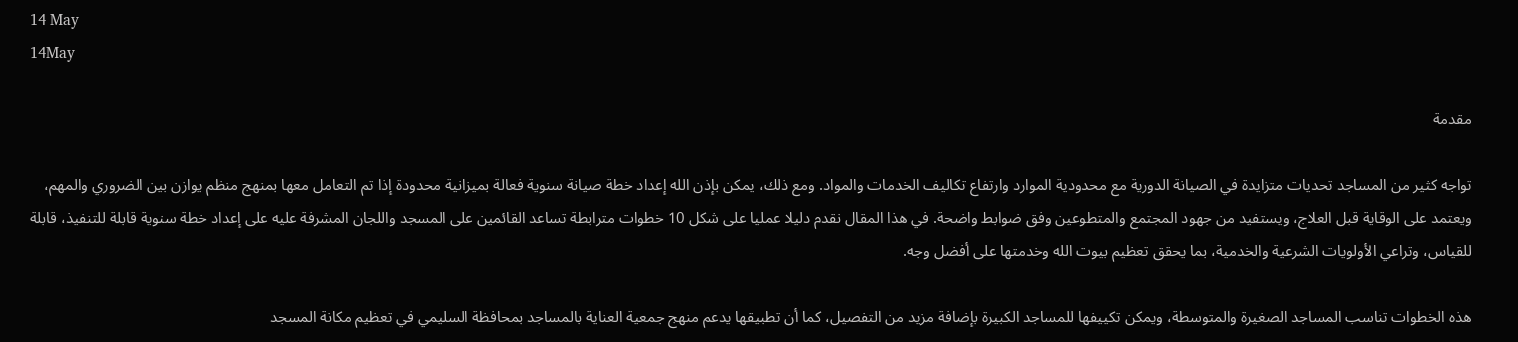14 May
14May

مقدمة

تواجه كثير من المساجد تحديات متزايدة في الصيانة الدورية مع محدودية الموارد وارتفاع تكاليف الخدمات والمواد. ومع ذلك، يمكن بإذن الله إعداد خطة صيانة سنوية فعالة بميزانية محدودة إذا تم التعامل معها بمنهج منظم يوازن بين الضروري والمهم، ويعتمد على الوقاية قبل العلاج، ويستفيد من جهود المجتمع والمتطوعين وفق ضوابط واضحة. في هذا المقال نقدم دليلا عمليا على شكل 10 خطوات مترابطة تساعد القائمين على المسجد واللجان المشرفة عليه على إعداد خطة سنوية قابلة للتنفيذ، قابلة للقياس، وتراعي الأولويات الشرعية والخدمية، بما يحقق تعظيم بيوت الله وخدمتها على أفضل وجه.

هذه الخطوات تناسب المساجد الصغيرة والمتوسطة، ويمكن تكييفها للمساجد الكبيرة بإضافة مزيد من التفصيل، كما أن تطبيقها يدعم منهج جمعية العناية بالمساجد بمحافظة السليمي في تعظيم مكانة المسجد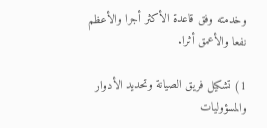وخدمته وفق قاعدة الأكثر أجرا والأعظم نفعا والأعمق أثرا.

1) تشكيل فريق الصيانة وتحديد الأدوار والمسؤوليات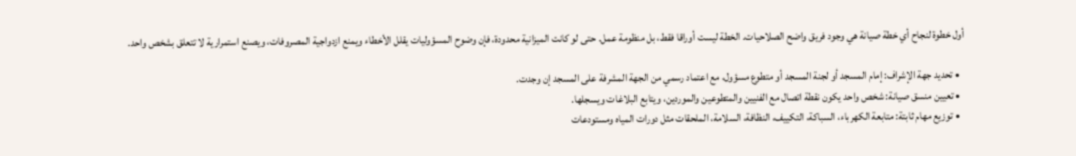أول خطوة لنجاح أي خطة صيانة هي وجود فريق واضح الصلاحيات. الخطة ليست أوراقا فقط، بل منظومة عمل. حتى لو كانت الميزانية محدودة، فإن وضوح المسؤوليات يقلل الأخطاء ويمنع ازدواجية المصروفات، ويصنع استمرارية لا تتعلق بشخص واحد.

  • تحديد جهة الإشراف: إمام المسجد أو لجنة المسجد أو متطوع مسؤول، مع اعتماد رسمي من الجهة المشرفة على المسجد إن وجدت.
  • تعيين منسق صيانة: شخص واحد يكون نقطة اتصال مع الفنيين والمتطوعين والموردين، ويتابع البلاغات ويسجلها.
  • توزيع مهام ثابتة: متابعة الكهرباء، السباكة، التكييف، النظافة، السلامة، الملحقات مثل دورات المياه ومستودعات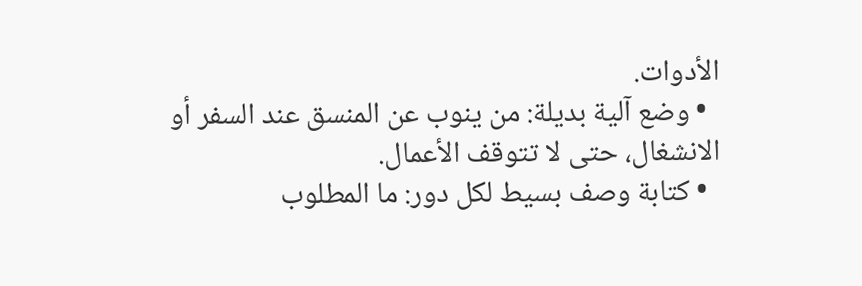الأدوات.
  • وضع آلية بديلة: من ينوب عن المنسق عند السفر أو الانشغال، حتى لا تتوقف الأعمال.
  • كتابة وصف بسيط لكل دور: ما المطلوب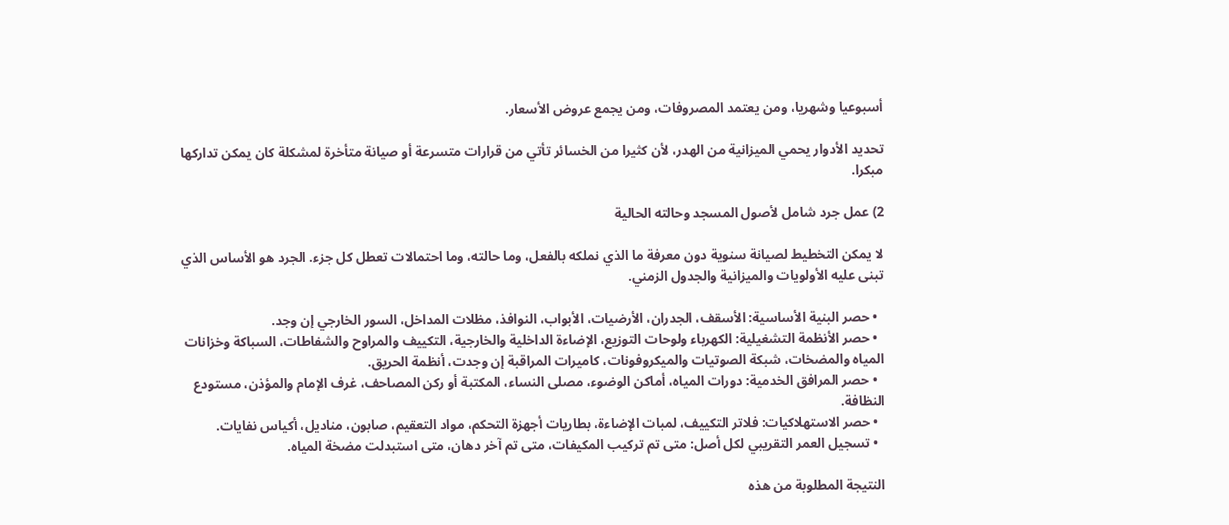أسبوعيا وشهريا، ومن يعتمد المصروفات، ومن يجمع عروض الأسعار.

تحديد الأدوار يحمي الميزانية من الهدر، لأن كثيرا من الخسائر تأتي من قرارات متسرعة أو صيانة متأخرة لمشكلة كان يمكن تداركها مبكرا.

2) عمل جرد شامل لأصول المسجد وحالته الحالية

لا يمكن التخطيط لصيانة سنوية دون معرفة ما الذي نملكه بالفعل، وما حالته، وما احتمالات تعطل كل جزء. الجرد هو الأساس الذي تبنى عليه الأولويات والميزانية والجدول الزمني.

  • حصر البنية الأساسية: الأسقف، الجدران، الأرضيات، الأبواب، النوافذ، مظلات المداخل، السور الخارجي إن وجد.
  • حصر الأنظمة التشغيلية: الكهرباء ولوحات التوزيع، الإضاءة الداخلية والخارجية، التكييف والمراوح والشفاطات، السباكة وخزانات المياه والمضخات، شبكة الصوتيات والميكروفونات، كاميرات المراقبة إن وجدت، أنظمة الحريق.
  • حصر المرافق الخدمية: دورات المياه، أماكن الوضوء، مصلى النساء، المكتبة أو ركن المصاحف، غرف الإمام والمؤذن، مستودع النظافة.
  • حصر الاستهلاكيات: فلاتر التكييف، لمبات الإضاءة، بطاريات أجهزة التحكم، مواد التعقيم، صابون، مناديل، أكياس نفايات.
  • تسجيل العمر التقريبي لكل أصل: متى تم تركيب المكيفات، متى تم آخر دهان، متى استبدلت مضخة المياه.

النتيجة المطلوبة من هذه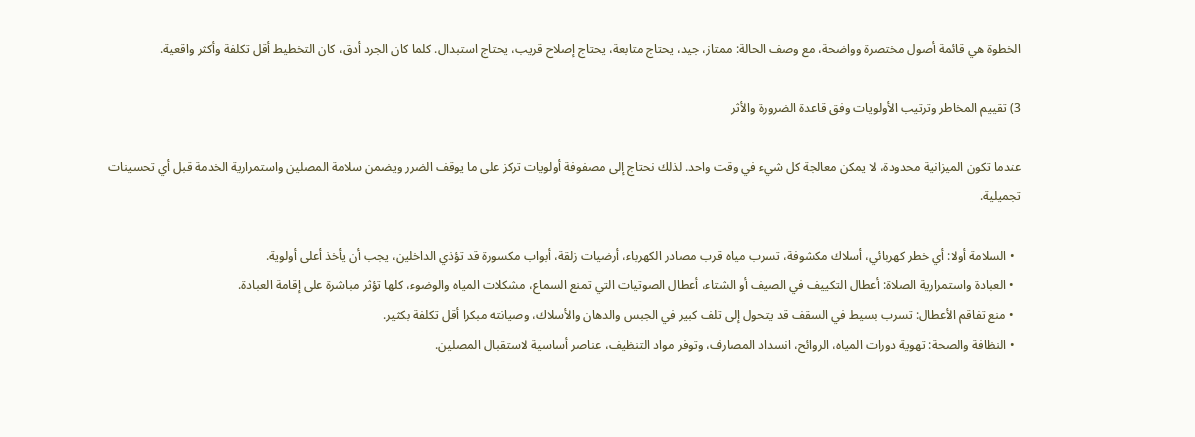الخطوة هي قائمة أصول مختصرة وواضحة، مع وصف الحالة: ممتاز، جيد، يحتاج متابعة، يحتاج إصلاح قريب، يحتاج استبدال. كلما كان الجرد أدق، كان التخطيط أقل تكلفة وأكثر واقعية.

3) تقييم المخاطر وترتيب الأولويات وفق قاعدة الضرورة والأثر

عندما تكون الميزانية محدودة، لا يمكن معالجة كل شيء في وقت واحد. لذلك نحتاج إلى مصفوفة أولويات تركز على ما يوقف الضرر ويضمن سلامة المصلين واستمرارية الخدمة قبل أي تحسينات تجميلية.

  • السلامة أولا: أي خطر كهربائي، أسلاك مكشوفة، تسرب مياه قرب مصادر الكهرباء، أرضيات زلقة، أبواب مكسورة قد تؤذي الداخلين، يجب أن يأخذ أعلى أولوية.
  • العبادة واستمرارية الصلاة: أعطال التكييف في الصيف أو الشتاء، أعطال الصوتيات التي تمنع السماع، مشكلات المياه والوضوء، كلها تؤثر مباشرة على إقامة العبادة.
  • منع تفاقم الأعطال: تسرب بسيط في السقف قد يتحول إلى تلف كبير في الجبس والدهان والأسلاك، وصيانته مبكرا أقل تكلفة بكثير.
  • النظافة والصحة: تهوية دورات المياه، الروائح، انسداد المصارف، وتوفر مواد التنظيف، عناصر أساسية لاستقبال المصلين.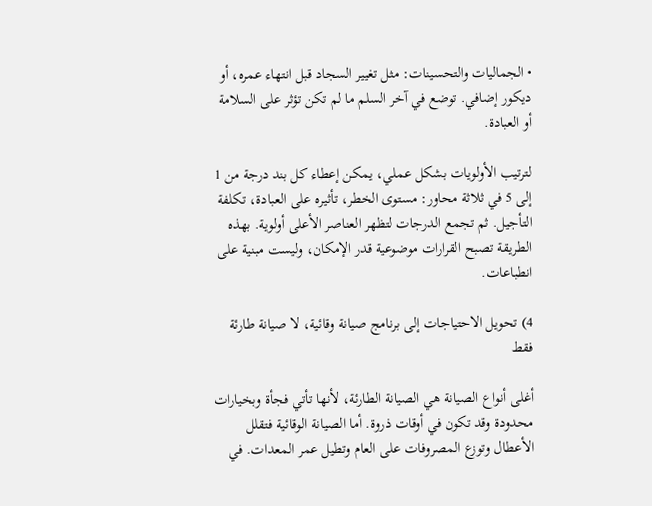• الجماليات والتحسينات: مثل تغيير السجاد قبل انتهاء عمره، أو ديكور إضافي. توضع في آخر السلم ما لم تكن تؤثر على السلامة أو العبادة.

لترتيب الأولويات بشكل عملي، يمكن إعطاء كل بند درجة من 1 إلى 5 في ثلاثة محاور: مستوى الخطر، تأثيره على العبادة، تكلفة التأجيل. ثم تجمع الدرجات لتظهر العناصر الأعلى أولوية. بهذه الطريقة تصبح القرارات موضوعية قدر الإمكان، وليست مبنية على انطباعات.

4) تحويل الاحتياجات إلى برنامج صيانة وقائية، لا صيانة طارئة فقط

أغلى أنواع الصيانة هي الصيانة الطارئة، لأنها تأتي فجأة وبخيارات محدودة وقد تكون في أوقات ذروة. أما الصيانة الوقائية فتقلل الأعطال وتوزع المصروفات على العام وتطيل عمر المعدات. في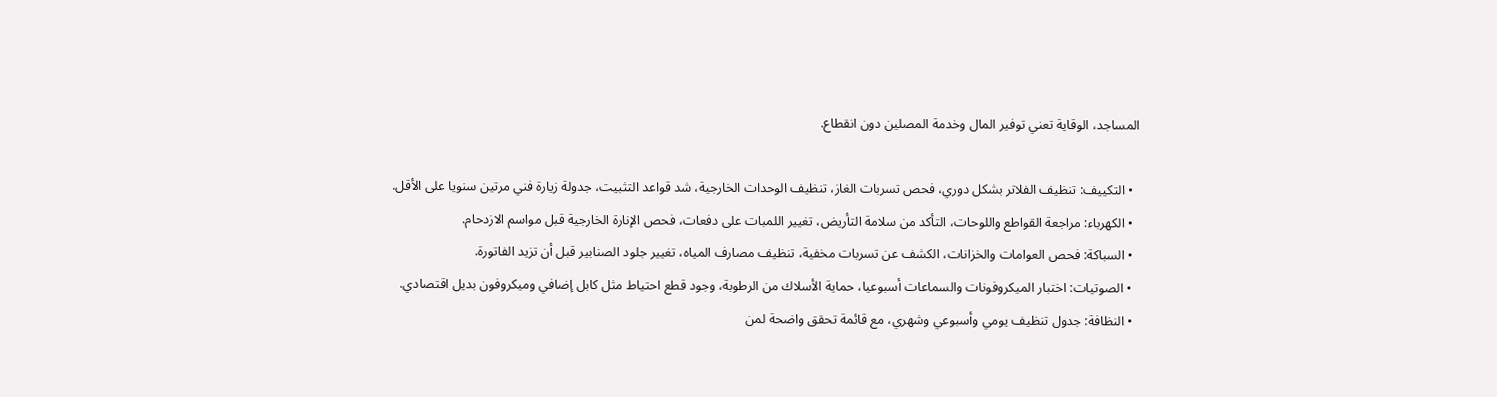المساجد، الوقاية تعني توفير المال وخدمة المصلين دون انقطاع.

  • التكييف: تنظيف الفلاتر بشكل دوري، فحص تسربات الغاز، تنظيف الوحدات الخارجية، شد قواعد التثبيت، جدولة زيارة فني مرتين سنويا على الأقل.
  • الكهرباء: مراجعة القواطع واللوحات، التأكد من سلامة التأريض، تغيير اللمبات على دفعات، فحص الإنارة الخارجية قبل مواسم الازدحام.
  • السباكة: فحص العوامات والخزانات، الكشف عن تسربات مخفية، تنظيف مصارف المياه، تغيير جلود الصنابير قبل أن تزيد الفاتورة.
  • الصوتيات: اختبار الميكروفونات والسماعات أسبوعيا، حماية الأسلاك من الرطوبة، وجود قطع احتياط مثل كابل إضافي وميكروفون بديل اقتصادي.
  • النظافة: جدول تنظيف يومي وأسبوعي وشهري، مع قائمة تحقق واضحة لمن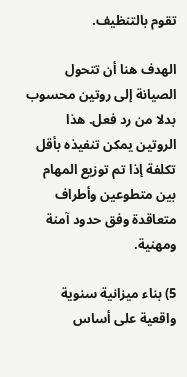تقوم بالتنظيف.

الهدف هنا أن تتحول الصيانة إلى روتين محسوب بدلا من رد فعل. هذا الروتين يمكن تنفيذه بأقل تكلفة إذا تم توزيع المهام بين متطوعين وأطراف متعاقدة وفق حدود آمنة ومهنية.

5) بناء ميزانية سنوية واقعية على أساس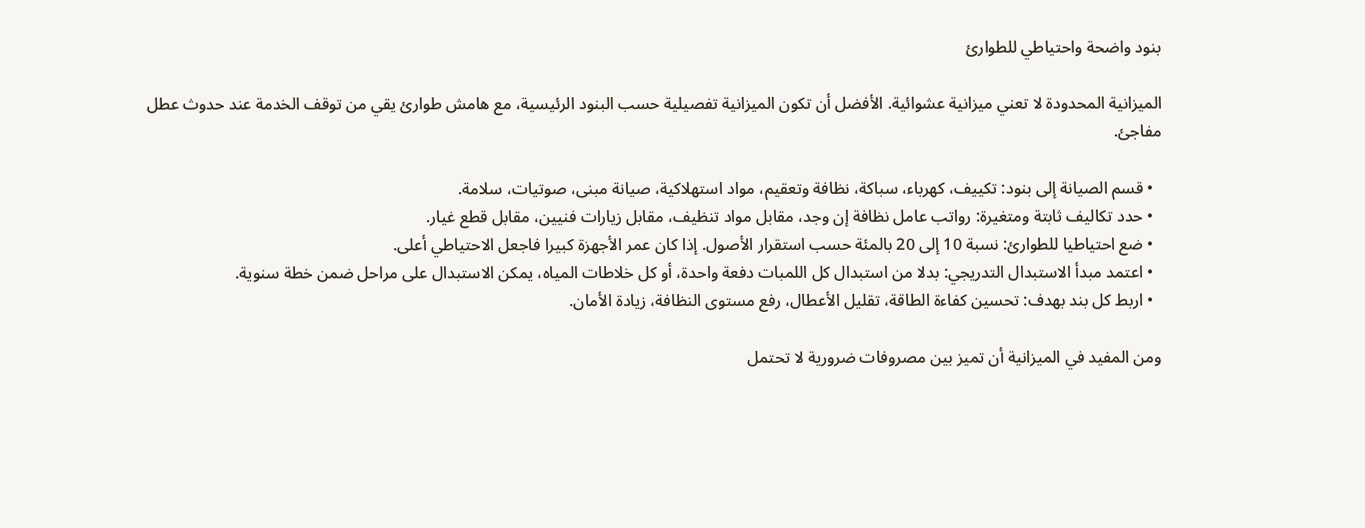بنود واضحة واحتياطي للطوارئ

الميزانية المحدودة لا تعني ميزانية عشوائية. الأفضل أن تكون الميزانية تفصيلية حسب البنود الرئيسية، مع هامش طوارئ يقي من توقف الخدمة عند حدوث عطل مفاجئ.

  • قسم الصيانة إلى بنود: تكييف، كهرباء، سباكة، نظافة وتعقيم، مواد استهلاكية، صيانة مبنى، صوتيات، سلامة.
  • حدد تكاليف ثابتة ومتغيرة: رواتب عامل نظافة إن وجد، مقابل مواد تنظيف، مقابل زيارات فنيين، مقابل قطع غيار.
  • ضع احتياطيا للطوارئ: نسبة 10 إلى 20 بالمئة حسب استقرار الأصول. إذا كان عمر الأجهزة كبيرا فاجعل الاحتياطي أعلى.
  • اعتمد مبدأ الاستبدال التدريجي: بدلا من استبدال كل اللمبات دفعة واحدة، أو كل خلاطات المياه، يمكن الاستبدال على مراحل ضمن خطة سنوية.
  • اربط كل بند بهدف: تحسين كفاءة الطاقة، تقليل الأعطال، رفع مستوى النظافة، زيادة الأمان.

ومن المفيد في الميزانية أن تميز بين مصروفات ضرورية لا تحتمل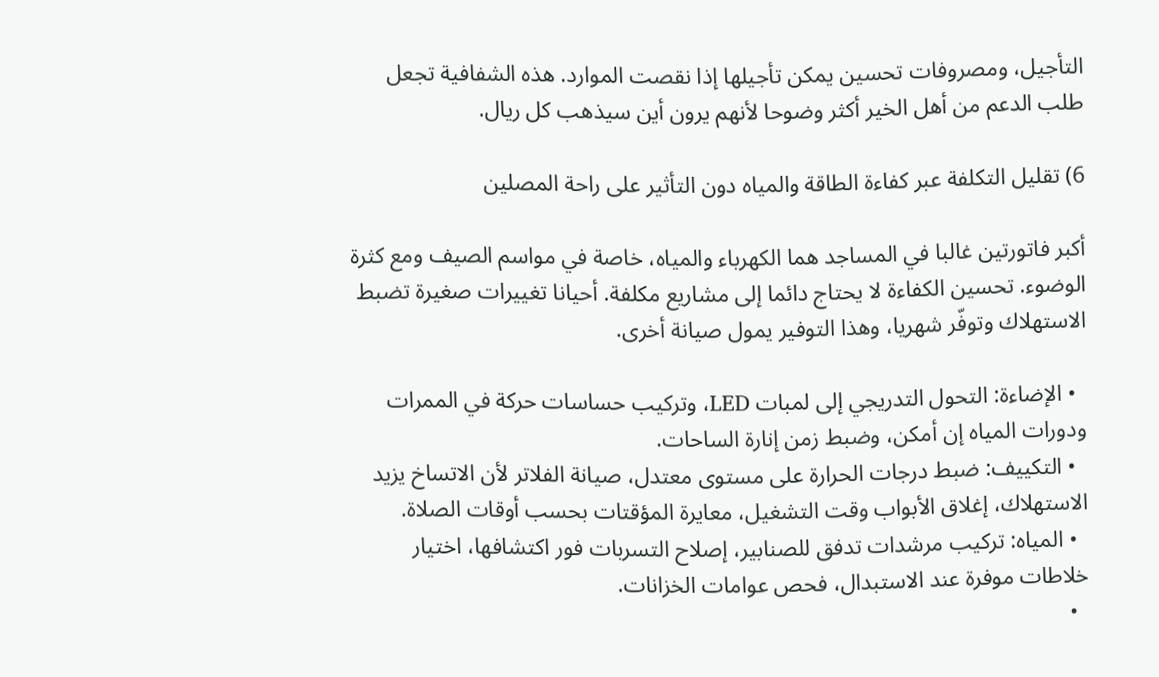التأجيل، ومصروفات تحسين يمكن تأجيلها إذا نقصت الموارد. هذه الشفافية تجعل طلب الدعم من أهل الخير أكثر وضوحا لأنهم يرون أين سيذهب كل ريال.

6) تقليل التكلفة عبر كفاءة الطاقة والمياه دون التأثير على راحة المصلين

أكبر فاتورتين غالبا في المساجد هما الكهرباء والمياه، خاصة في مواسم الصيف ومع كثرة الوضوء. تحسين الكفاءة لا يحتاج دائما إلى مشاريع مكلفة. أحيانا تغييرات صغيرة تضبط الاستهلاك وتوفّر شهريا، وهذا التوفير يمول صيانة أخرى.

  • الإضاءة: التحول التدريجي إلى لمبات LED، وتركيب حساسات حركة في الممرات ودورات المياه إن أمكن، وضبط زمن إنارة الساحات.
  • التكييف: ضبط درجات الحرارة على مستوى معتدل، صيانة الفلاتر لأن الاتساخ يزيد الاستهلاك، إغلاق الأبواب وقت التشغيل، معايرة المؤقتات بحسب أوقات الصلاة.
  • المياه: تركيب مرشدات تدفق للصنابير، إصلاح التسربات فور اكتشافها، اختيار خلاطات موفرة عند الاستبدال، فحص عوامات الخزانات.
  •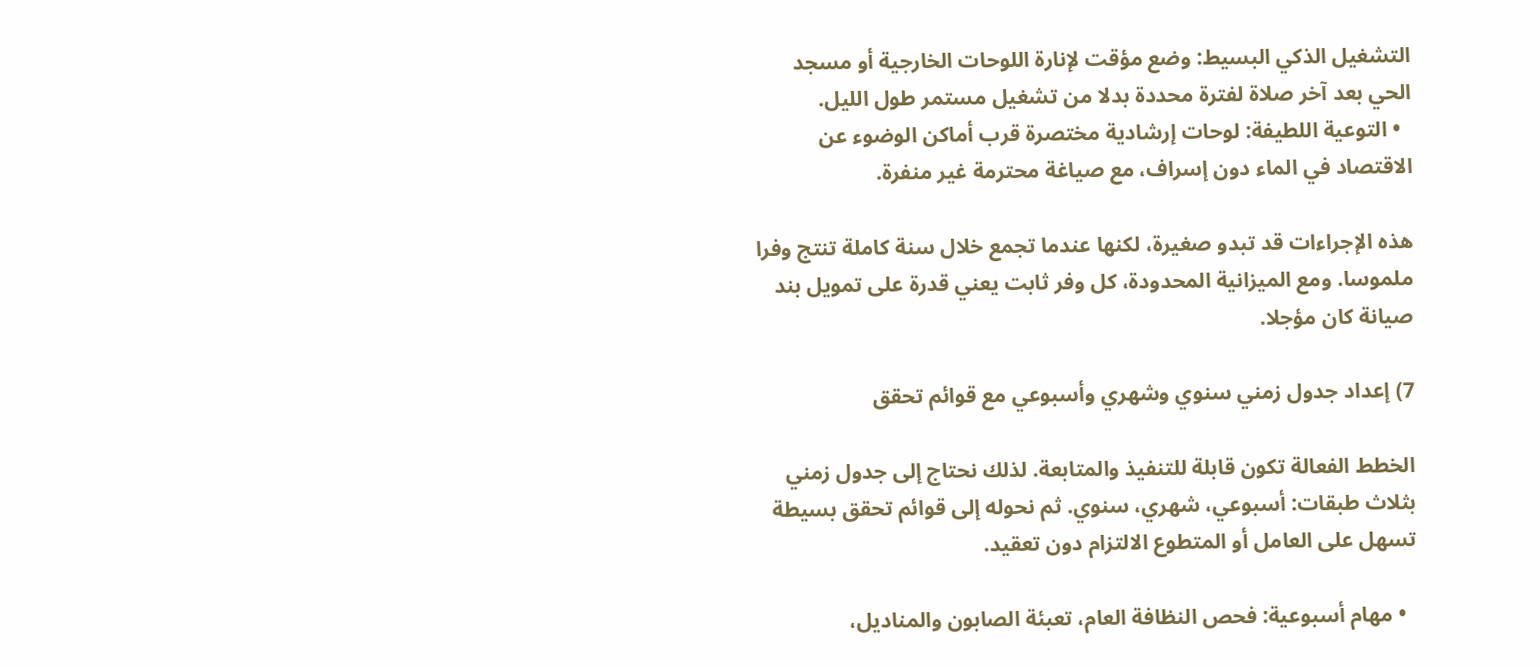التشغيل الذكي البسيط: وضع مؤقت لإنارة اللوحات الخارجية أو مسجد الحي بعد آخر صلاة لفترة محددة بدلا من تشغيل مستمر طول الليل.
  • التوعية اللطيفة: لوحات إرشادية مختصرة قرب أماكن الوضوء عن الاقتصاد في الماء دون إسراف، مع صياغة محترمة غير منفرة.

هذه الإجراءات قد تبدو صغيرة، لكنها عندما تجمع خلال سنة كاملة تنتج وفرا ملموسا. ومع الميزانية المحدودة، كل وفر ثابت يعني قدرة على تمويل بند صيانة كان مؤجلا.

7) إعداد جدول زمني سنوي وشهري وأسبوعي مع قوائم تحقق

الخطط الفعالة تكون قابلة للتنفيذ والمتابعة. لذلك نحتاج إلى جدول زمني بثلاث طبقات: أسبوعي، شهري، سنوي. ثم نحوله إلى قوائم تحقق بسيطة تسهل على العامل أو المتطوع الالتزام دون تعقيد.

  • مهام أسبوعية: فحص النظافة العام، تعبئة الصابون والمناديل،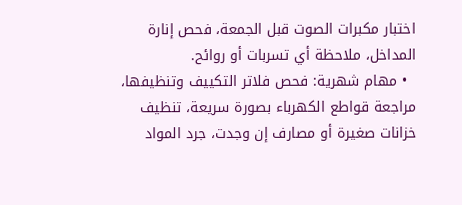اختبار مكبرات الصوت قبل الجمعة، فحص إنارة المداخل، ملاحظة أي تسربات أو روائح.
  • مهام شهرية: فحص فلاتر التكييف وتنظيفها، مراجعة قواطع الكهرباء بصورة سريعة، تنظيف خزانات صغيرة أو مصارف إن وجدت، جرد المواد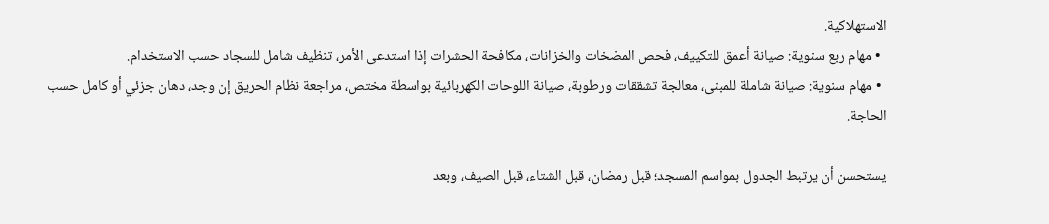الاستهلاكية.
  • مهام ربع سنوية: صيانة أعمق للتكييف، فحص المضخات والخزانات، مكافحة الحشرات إذا استدعى الأمر، تنظيف شامل للسجاد حسب الاستخدام.
  • مهام سنوية: صيانة شاملة للمبنى، معالجة تشققات ورطوبة، صيانة اللوحات الكهربائية بواسطة مختص، مراجعة نظام الحريق إن وجد، دهان جزئي أو كامل حسب الحاجة.

يستحسن أن يرتبط الجدول بمواسم المسجد؛ قبل رمضان، قبل الشتاء، قبل الصيف، وبعد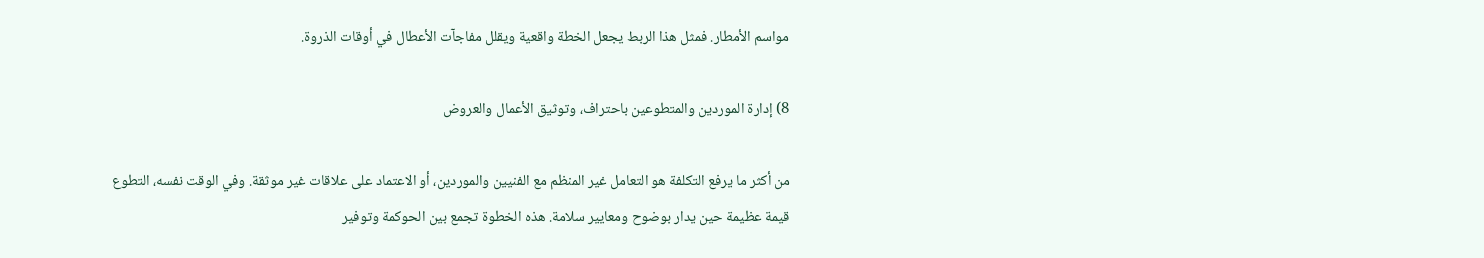مواسم الأمطار. فمثل هذا الربط يجعل الخطة واقعية ويقلل مفاجآت الأعطال في أوقات الذروة.

8) إدارة الموردين والمتطوعين باحتراف، وتوثيق الأعمال والعروض

من أكثر ما يرفع التكلفة هو التعامل غير المنظم مع الفنيين والموردين، أو الاعتماد على علاقات غير موثقة. وفي الوقت نفسه، التطوع قيمة عظيمة حين يدار بوضوح ومعايير سلامة. هذه الخطوة تجمع بين الحوكمة وتوفير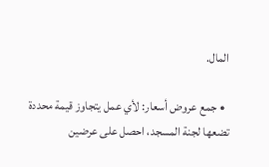المال.

  • جمع عروض أسعار: لأي عمل يتجاوز قيمة محددة تضعها لجنة المسجد، احصل على عرضين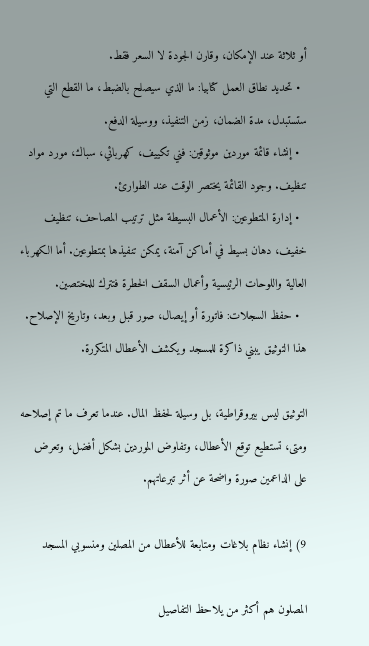أو ثلاثة عند الإمكان، وقارن الجودة لا السعر فقط.
  • تحديد نطاق العمل كتابيا: ما الذي سيصلح بالضبط، ما القطع التي ستستبدل، مدة الضمان، زمن التنفيذ، ووسيلة الدفع.
  • إنشاء قائمة موردين موثوقين: فني تكييف، كهربائي، سباك، مورد مواد تنظيف. وجود القائمة يختصر الوقت عند الطوارئ.
  • إدارة المتطوعين: الأعمال البسيطة مثل ترتيب المصاحف، تنظيف خفيف، دهان بسيط في أماكن آمنة، يمكن تنفيذها بمتطوعين. أما الكهرباء العالية واللوحات الرئيسية وأعمال السقف الخطرة فتترك للمختصين.
  • حفظ السجلات: فاتورة أو إيصال، صور قبل وبعد، وتاريخ الإصلاح. هذا التوثيق يبني ذاكرة للمسجد ويكشف الأعطال المتكررة.

التوثيق ليس بيروقراطية، بل وسيلة لحفظ المال. عندما تعرف ما تم إصلاحه ومتى، تستطيع توقع الأعطال، وتفاوض الموردين بشكل أفضل، وتعرض على الداعمين صورة واضحة عن أثر تبرعاتهم.

9) إنشاء نظام بلاغات ومتابعة للأعطال من المصلين ومنسوبي المسجد

المصلون هم أكثر من يلاحظ التفاصيل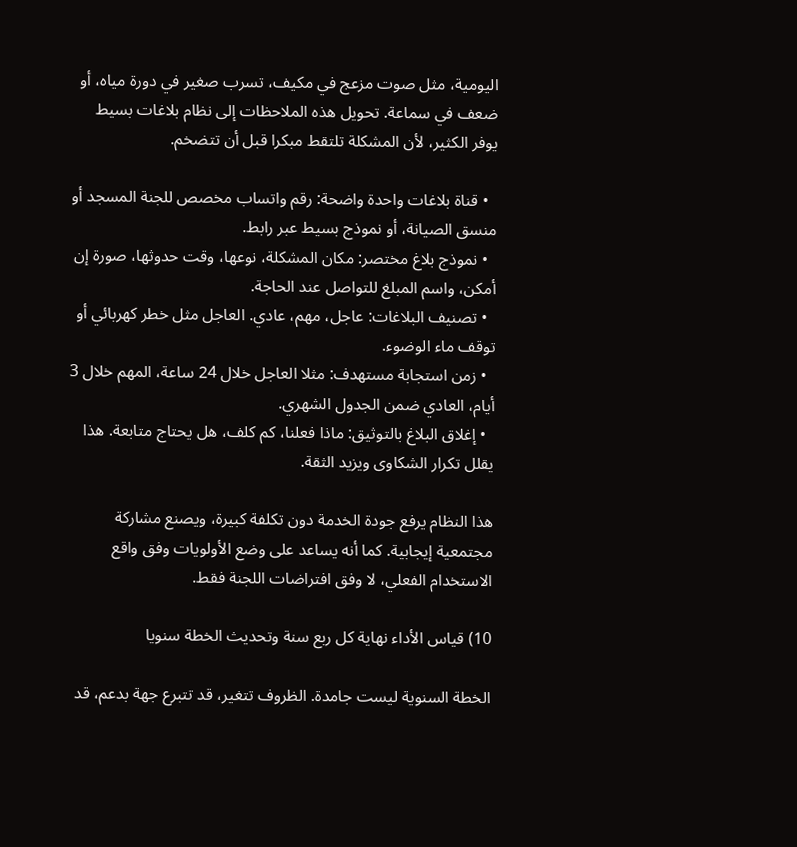اليومية، مثل صوت مزعج في مكيف، تسرب صغير في دورة مياه، أو ضعف في سماعة. تحويل هذه الملاحظات إلى نظام بلاغات بسيط يوفر الكثير، لأن المشكلة تلتقط مبكرا قبل أن تتضخم.

  • قناة بلاغات واحدة واضحة: رقم واتساب مخصص للجنة المسجد أو منسق الصيانة، أو نموذج بسيط عبر رابط.
  • نموذج بلاغ مختصر: مكان المشكلة، نوعها، وقت حدوثها، صورة إن أمكن، واسم المبلغ للتواصل عند الحاجة.
  • تصنيف البلاغات: عاجل، مهم، عادي. العاجل مثل خطر كهربائي أو توقف ماء الوضوء.
  • زمن استجابة مستهدف: مثلا العاجل خلال 24 ساعة، المهم خلال 3 أيام، العادي ضمن الجدول الشهري.
  • إغلاق البلاغ بالتوثيق: ماذا فعلنا، كم كلف، هل يحتاج متابعة. هذا يقلل تكرار الشكاوى ويزيد الثقة.

هذا النظام يرفع جودة الخدمة دون تكلفة كبيرة، ويصنع مشاركة مجتمعية إيجابية. كما أنه يساعد على وضع الأولويات وفق واقع الاستخدام الفعلي، لا وفق افتراضات اللجنة فقط.

10) قياس الأداء نهاية كل ربع سنة وتحديث الخطة سنويا

الخطة السنوية ليست جامدة. الظروف تتغير، قد تتبرع جهة بدعم، قد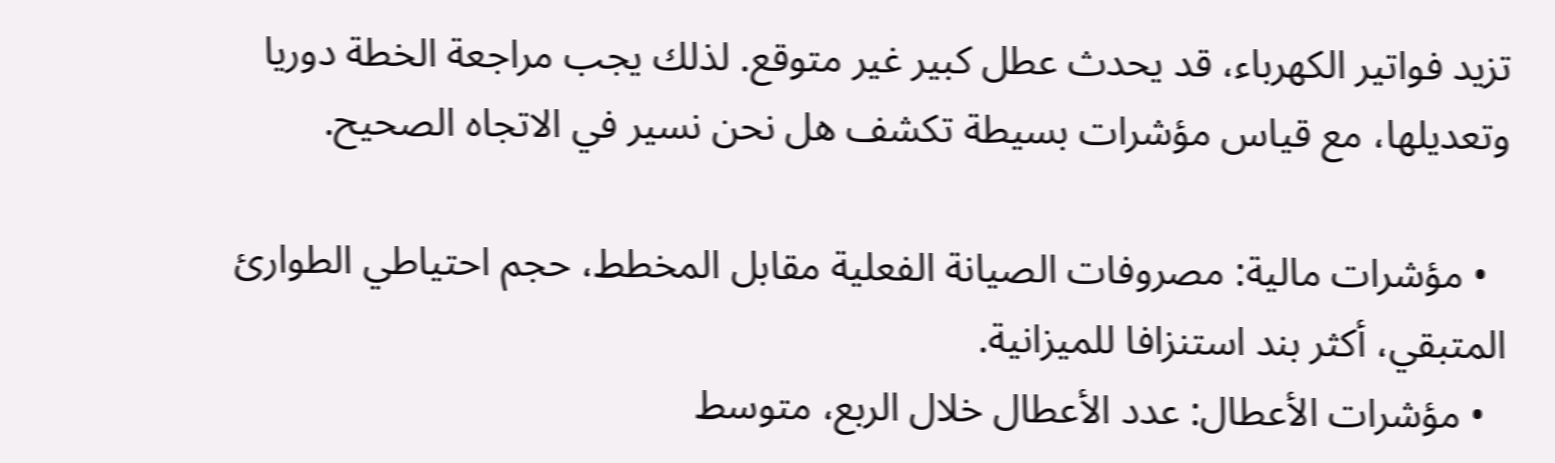تزيد فواتير الكهرباء، قد يحدث عطل كبير غير متوقع. لذلك يجب مراجعة الخطة دوريا وتعديلها، مع قياس مؤشرات بسيطة تكشف هل نحن نسير في الاتجاه الصحيح.

  • مؤشرات مالية: مصروفات الصيانة الفعلية مقابل المخطط، حجم احتياطي الطوارئ المتبقي، أكثر بند استنزافا للميزانية.
  • مؤشرات الأعطال: عدد الأعطال خلال الربع، متوسط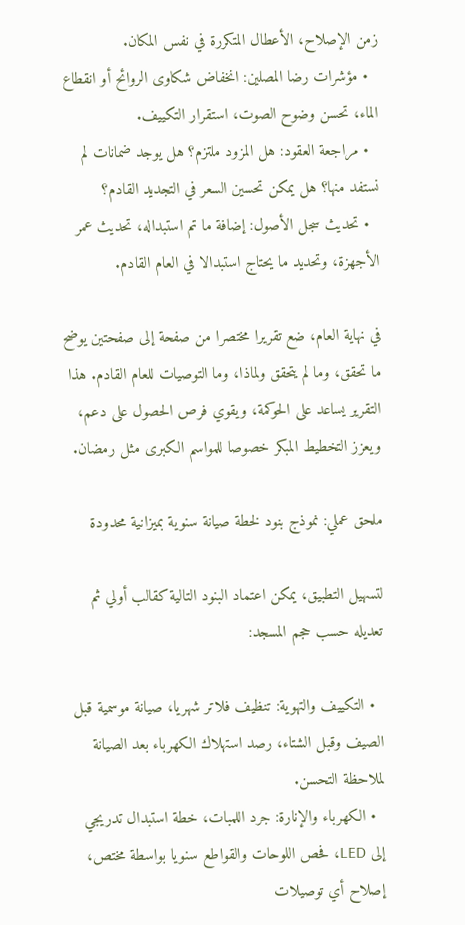زمن الإصلاح، الأعطال المتكررة في نفس المكان.
  • مؤشرات رضا المصلين: انخفاض شكاوى الروائح أو انقطاع الماء، تحسن وضوح الصوت، استقرار التكييف.
  • مراجعة العقود: هل المزود ملتزم؟ هل يوجد ضمانات لم نستفد منها؟ هل يمكن تحسين السعر في التجديد القادم؟
  • تحديث سجل الأصول: إضافة ما تم استبداله، تحديث عمر الأجهزة، وتحديد ما يحتاج استبدالا في العام القادم.

في نهاية العام، ضع تقريرا مختصرا من صفحة إلى صفحتين يوضح ما تحقق، وما لم يتحقق ولماذا، وما التوصيات للعام القادم. هذا التقرير يساعد على الحوكمة، ويقوي فرص الحصول على دعم، ويعزز التخطيط المبكر خصوصا للمواسم الكبرى مثل رمضان.

ملحق عملي: نموذج بنود لخطة صيانة سنوية بميزانية محدودة

لتسهيل التطبيق، يمكن اعتماد البنود التالية كقالب أولي ثم تعديله حسب حجم المسجد:

  • التكييف والتهوية: تنظيف فلاتر شهريا، صيانة موسمية قبل الصيف وقبل الشتاء، رصد استهلاك الكهرباء بعد الصيانة لملاحظة التحسن.
  • الكهرباء والإنارة: جرد اللمبات، خطة استبدال تدريجي إلى LED، فحص اللوحات والقواطع سنويا بواسطة مختص، إصلاح أي توصيلات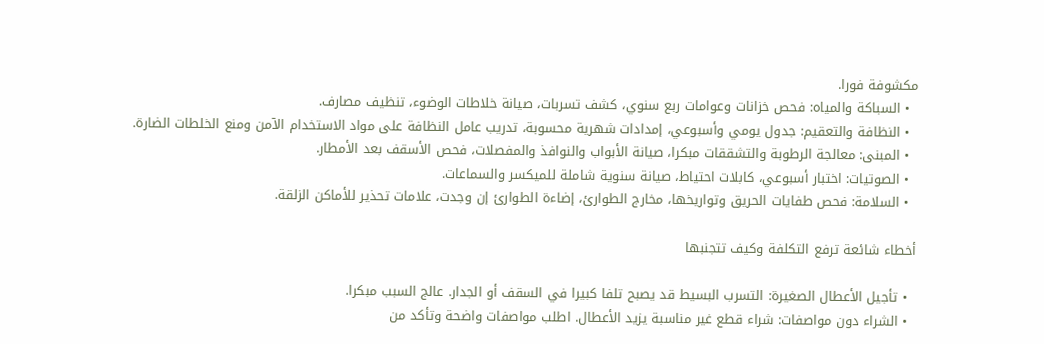مكشوفة فورا.
  • السباكة والمياه: فحص خزانات وعوامات ربع سنوي، كشف تسربات، صيانة خلاطات الوضوء، تنظيف مصارف.
  • النظافة والتعقيم: جدول يومي وأسبوعي، إمدادات شهرية محسوبة، تدريب عامل النظافة على مواد الاستخدام الآمن ومنع الخلطات الضارة.
  • المبنى: معالجة الرطوبة والتشققات مبكرا، صيانة الأبواب والنوافذ والمفصلات، فحص الأسقف بعد الأمطار.
  • الصوتيات: اختبار أسبوعي، كابلات احتياط، صيانة سنوية شاملة للميكسر والسماعات.
  • السلامة: فحص طفايات الحريق وتواريخها، مخارج الطوارئ، إضاءة الطوارئ إن وجدت، علامات تحذير للأماكن الزلقة.

أخطاء شائعة ترفع التكلفة وكيف تتجنبها

  • تأجيل الأعطال الصغيرة: التسرب البسيط قد يصبح تلفا كبيرا في السقف أو الجدار. عالج السبب مبكرا.
  • الشراء دون مواصفات: شراء قطع غير مناسبة يزيد الأعطال. اطلب مواصفات واضحة وتأكد من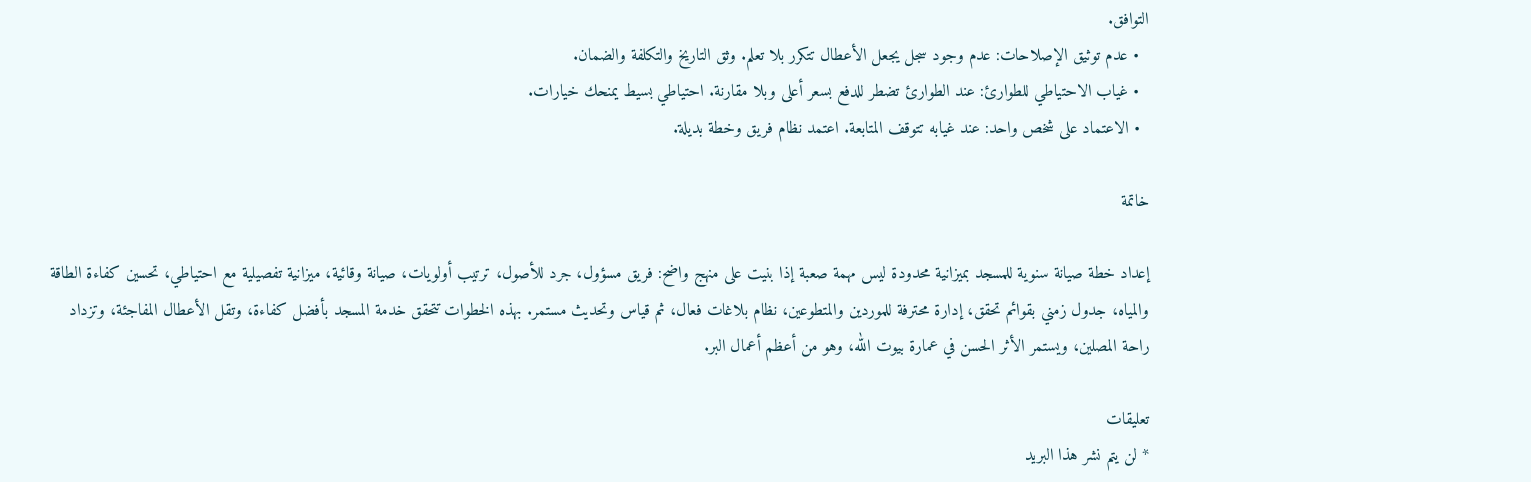التوافق.
  • عدم توثيق الإصلاحات: عدم وجود سجل يجعل الأعطال تتكرر بلا تعلم. وثق التاريخ والتكلفة والضمان.
  • غياب الاحتياطي للطوارئ: عند الطوارئ تضطر للدفع بسعر أعلى وبلا مقارنة. احتياطي بسيط يمنحك خيارات.
  • الاعتماد على شخص واحد: عند غيابه تتوقف المتابعة. اعتمد نظام فريق وخطة بديلة.

خاتمة

إعداد خطة صيانة سنوية للمسجد بميزانية محدودة ليس مهمة صعبة إذا بنيت على منهج واضح: فريق مسؤول، جرد للأصول، ترتيب أولويات، صيانة وقائية، ميزانية تفصيلية مع احتياطي، تحسين كفاءة الطاقة والمياه، جدول زمني بقوائم تحقق، إدارة محترفة للموردين والمتطوعين، نظام بلاغات فعال، ثم قياس وتحديث مستمر. بهذه الخطوات تتحقق خدمة المسجد بأفضل كفاءة، وتقل الأعطال المفاجئة، وتزداد راحة المصلين، ويستمر الأثر الحسن في عمارة بيوت الله، وهو من أعظم أعمال البر.

تعليقات
* لن يتم نشر هذا البريد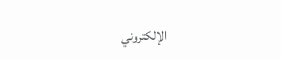الإلكتروني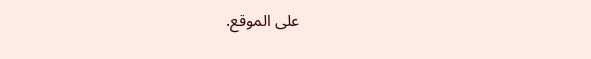على الموقع.